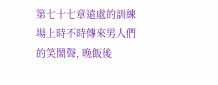第七十七章遠處的訓練場上時不時傳來男人們的笑鬧聲, 晚飯後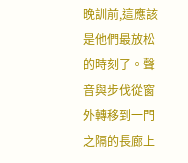晚訓前,這應該是他們最放松的時刻了。聲音與步伐從窗外轉移到一門之隔的長廊上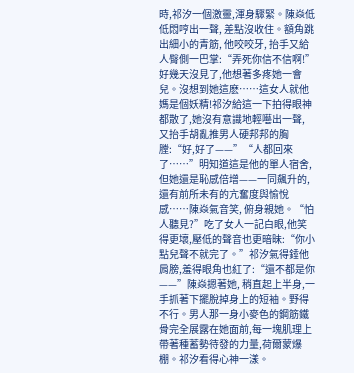時,祁汐一個激靈,渾身驟緊。陳焱低低悶哼出一聲, 差點沒收住。額角跳出細小的青筋, 他咬咬牙, 抬手又給人臀側一巴掌:“弄死你信不信啊!”好幾天沒見了,他想著多疼她一會兒。沒想到她這麽……這女人就他媽是個妖精!祁汐給這一下拍得眼神都散了,她沒有意識地輕囈出一聲, 又抬手胡亂推男人硬邦邦的胸膛:“好,好了——”“人都回來了……”明知道這是他的單人宿舍,但她還是恥感倍增——一同飆升的,還有前所未有的亢奮度與愉悅感……陳焱氣音笑, 俯身親她。“怕人聽見?”吃了女人一記白眼,他笑得更壞,壓低的聲音也更暗昧:“你小點兒聲不就完了。”祁汐氣得錘他肩膀,羞得眼角也紅了:“還不都是你——”陳焱摁著她, 稍直起上半身,一手抓著下擺脫掉身上的短袖。野得不行。男人那一身小麥色的鋼筋鐵骨完全展露在她面前,每一塊肌理上帶著種蓄勢待發的力量,荷爾蒙爆棚。祁汐看得心神一漾。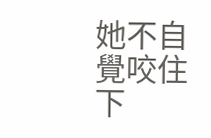她不自覺咬住下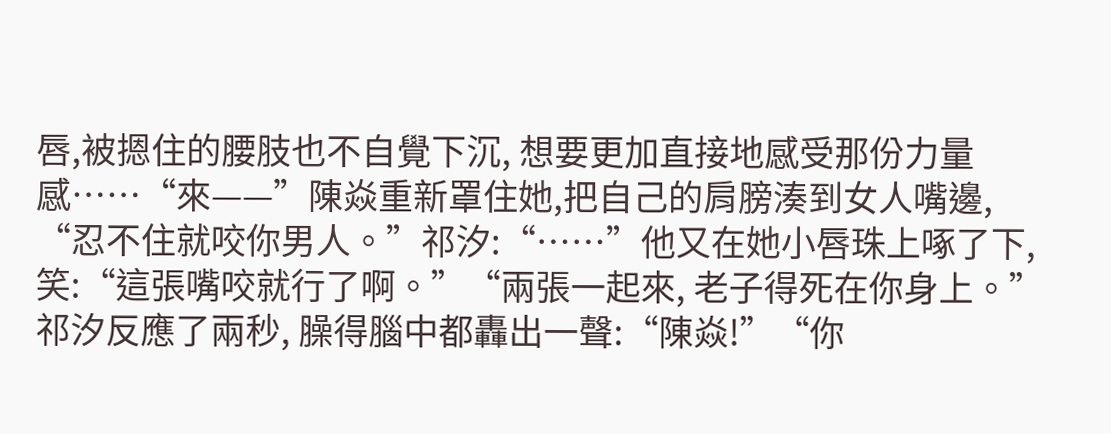唇,被摁住的腰肢也不自覺下沉, 想要更加直接地感受那份力量感……“來——”陳焱重新罩住她,把自己的肩膀湊到女人嘴邊, “忍不住就咬你男人。”祁汐:“……”他又在她小唇珠上啄了下, 笑:“這張嘴咬就行了啊。”“兩張一起來, 老子得死在你身上。”祁汐反應了兩秒, 臊得腦中都轟出一聲:“陳焱!”“你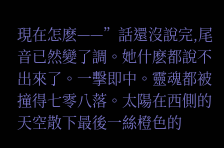現在怎麽——”話還沒說完,尾音已然變了調。她什麽都說不出來了。一擊即中。靈魂都被撞得七零八落。太陽在西側的天空散下最後一絲橙色的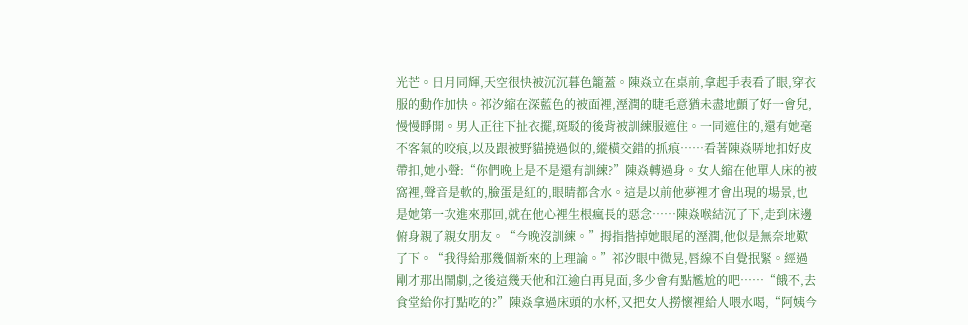光芒。日月同輝,天空很快被沉沉暮色籠蓋。陳焱立在桌前,拿起手表看了眼,穿衣服的動作加快。祁汐縮在深藍色的被面裡,溼潤的睫毛意猶未盡地顫了好一會兒,慢慢睜開。男人正往下扯衣擺,斑駁的後背被訓練服遮住。一同遮住的,還有她毫不客氣的咬痕,以及跟被野貓撓過似的,縱橫交錯的抓痕……看著陳焱哢地扣好皮帶扣,她小聲:“你們晚上是不是還有訓練?”陳焱轉過身。女人縮在他單人床的被窩裡,聲音是軟的,臉蛋是紅的,眼睛都含水。這是以前他夢裡才會出現的場景,也是她第一次進來那回,就在他心裡生根瘋長的惡念……陳焱喉結沉了下,走到床邊俯身親了親女朋友。“今晚沒訓練。”拇指揩掉她眼尾的溼潤,他似是無奈地歎了下。“我得給那幾個新來的上理論。”祁汐眼中微晃,唇線不自覺抿緊。經過剛才那出鬧劇,之後這幾天他和江逾白再見面,多少會有點尷尬的吧……“餓不,去食堂給你打點吃的?”陳焱拿過床頭的水杯,又把女人撈懷裡給人喂水喝,“阿姨今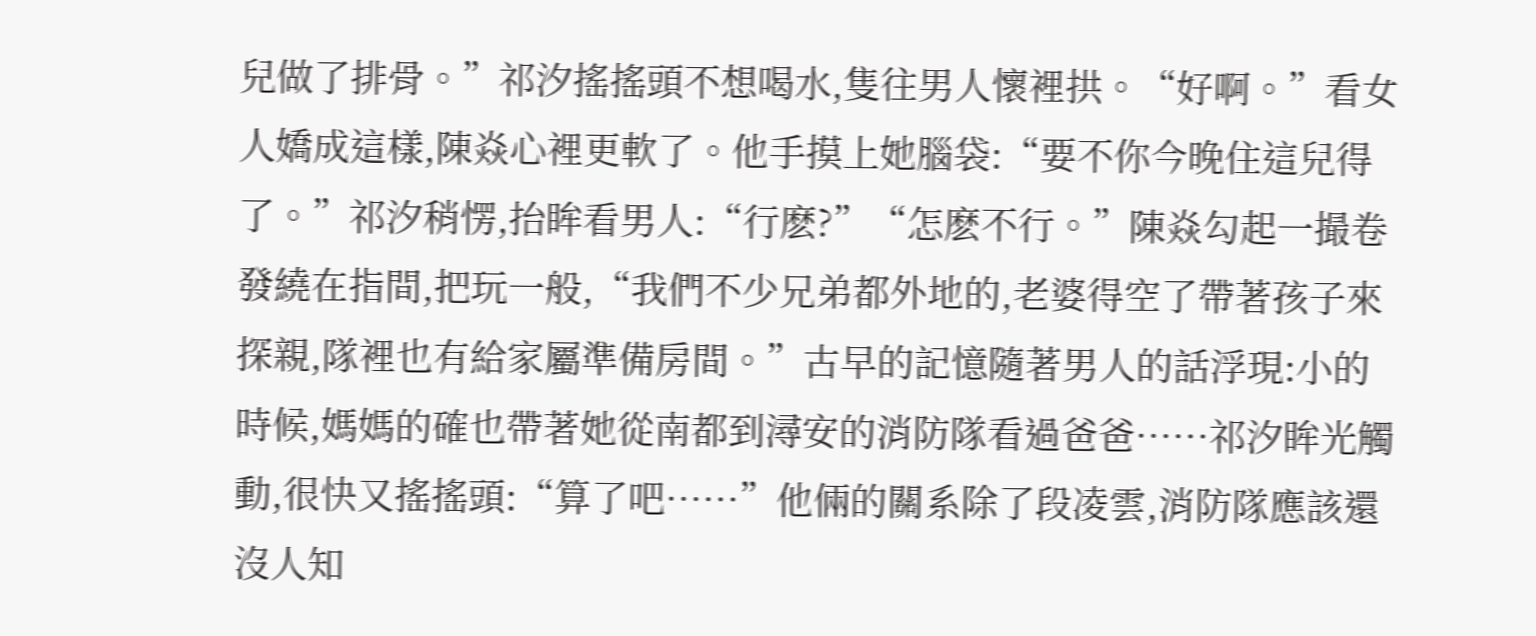兒做了排骨。”祁汐搖搖頭不想喝水,隻往男人懷裡拱。“好啊。”看女人嬌成這樣,陳焱心裡更軟了。他手摸上她腦袋:“要不你今晚住這兒得了。”祁汐稍愣,抬眸看男人:“行麽?”“怎麽不行。”陳焱勾起一撮卷發繞在指間,把玩一般,“我們不少兄弟都外地的,老婆得空了帶著孩子來探親,隊裡也有給家屬準備房間。”古早的記憶隨著男人的話浮現:小的時候,媽媽的確也帶著她從南都到潯安的消防隊看過爸爸……祁汐眸光觸動,很快又搖搖頭:“算了吧……”他倆的關系除了段凌雲,消防隊應該還沒人知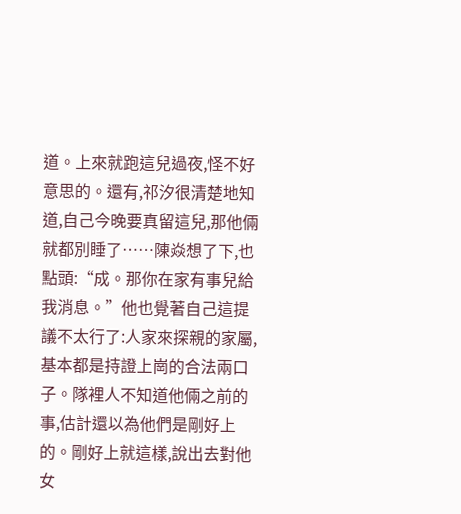道。上來就跑這兒過夜,怪不好意思的。還有,祁汐很清楚地知道,自己今晚要真留這兒,那他倆就都別睡了……陳焱想了下,也點頭:“成。那你在家有事兒給我消息。”他也覺著自己這提議不太行了:人家來探親的家屬,基本都是持證上崗的合法兩口子。隊裡人不知道他倆之前的事,估計還以為他們是剛好上的。剛好上就這樣,說出去對他女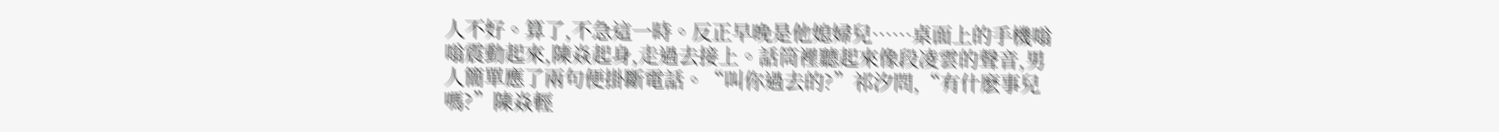人不好。算了,不急這一時。反正早晚是他媳婦兒……桌面上的手機嗡嗡震動起來,陳焱起身,走過去接上。話筒裡聽起來像段凌雲的聲音,男人簡單應了兩句便掛斷電話。“叫你過去的?”祁汐問,“有什麽事兒嗎?”陳焱輕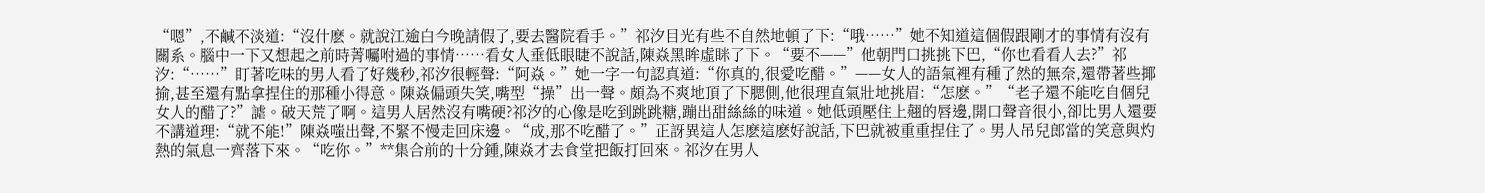“嗯”,不鹹不淡道:“沒什麽。就說江逾白今晚請假了,要去醫院看手。”祁汐目光有些不自然地頓了下:“哦……”她不知道這個假跟剛才的事情有沒有關系。腦中一下又想起之前時菁囑咐過的事情……看女人垂低眼睫不說話,陳焱黑眸虛眯了下。“要不——”他朝門口挑挑下巴,“你也看看人去?”祁汐:“……”盯著吃味的男人看了好幾秒,祁汐很輕聲:“阿焱。”她一字一句認真道:“你真的,很愛吃醋。”——女人的語氣裡有種了然的無奈,還帶著些揶揄,甚至還有點拿捏住的那種小得意。陳焱偏頭失笑,嘴型“操”出一聲。頗為不爽地頂了下腮側,他很理直氣壯地挑眉:“怎麽。”“老子還不能吃自個兒女人的醋了?”謔。破天荒了啊。這男人居然沒有嘴硬?祁汐的心像是吃到跳跳糖,蹦出甜絲絲的味道。她低頭壓住上翹的唇邊,開口聲音很小,卻比男人還要不講道理:“就不能!”陳焱嗤出聲,不緊不慢走回床邊。“成,那不吃醋了。”正訝異這人怎麽這麽好說話,下巴就被重重捏住了。男人吊兒郎當的笑意與灼熱的氣息一齊落下來。“吃你。”**集合前的十分鍾,陳焱才去食堂把飯打回來。祁汐在男人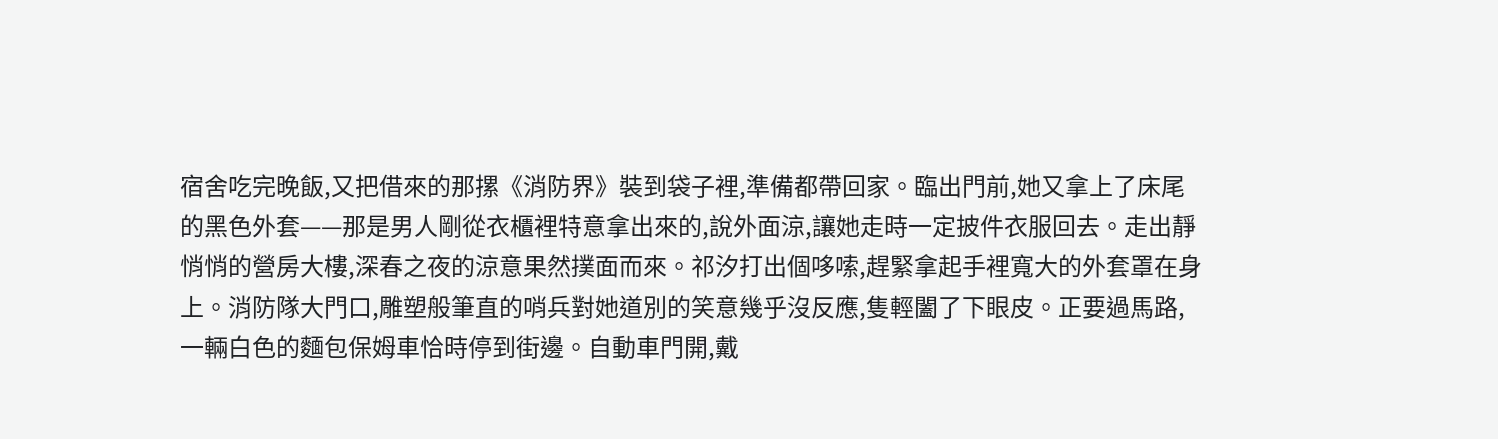宿舍吃完晚飯,又把借來的那摞《消防界》裝到袋子裡,準備都帶回家。臨出門前,她又拿上了床尾的黑色外套——那是男人剛從衣櫃裡特意拿出來的,說外面涼,讓她走時一定披件衣服回去。走出靜悄悄的營房大樓,深春之夜的涼意果然撲面而來。祁汐打出個哆嗦,趕緊拿起手裡寬大的外套罩在身上。消防隊大門口,雕塑般筆直的哨兵對她道別的笑意幾乎沒反應,隻輕闔了下眼皮。正要過馬路,一輛白色的麵包保姆車恰時停到街邊。自動車門開,戴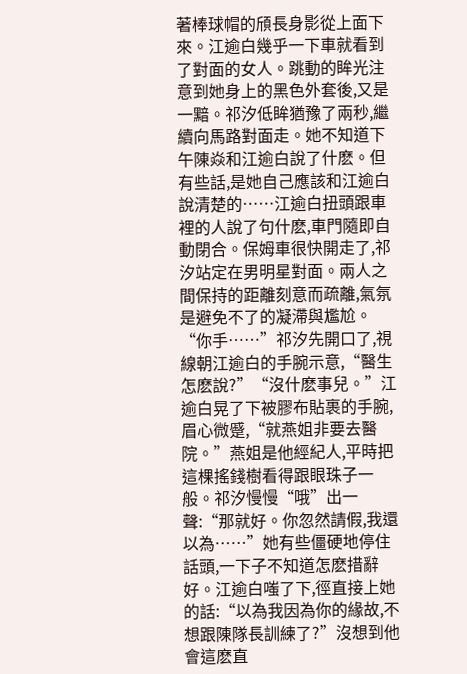著棒球帽的頎長身影從上面下來。江逾白幾乎一下車就看到了對面的女人。跳動的眸光注意到她身上的黑色外套後,又是一黯。祁汐低眸猶豫了兩秒,繼續向馬路對面走。她不知道下午陳焱和江逾白說了什麽。但有些話,是她自己應該和江逾白說清楚的……江逾白扭頭跟車裡的人說了句什麽,車門隨即自動閉合。保姆車很快開走了,祁汐站定在男明星對面。兩人之間保持的距離刻意而疏離,氣氛是避免不了的凝滯與尷尬。“你手……”祁汐先開口了,視線朝江逾白的手腕示意,“醫生怎麽說?”“沒什麽事兒。”江逾白晃了下被膠布貼裹的手腕,眉心微蹙,“就燕姐非要去醫院。”燕姐是他經紀人,平時把這棵搖錢樹看得跟眼珠子一般。祁汐慢慢“哦”出一聲:“那就好。你忽然請假,我還以為……”她有些僵硬地停住話頭,一下子不知道怎麽措辭好。江逾白嗤了下,徑直接上她的話:“以為我因為你的緣故,不想跟陳隊長訓練了?”沒想到他會這麽直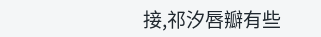接,祁汐唇瓣有些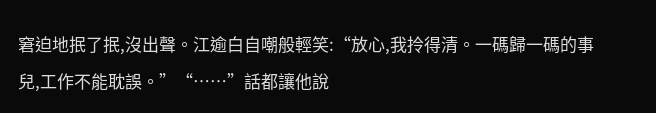窘迫地抿了抿,沒出聲。江逾白自嘲般輕笑:“放心,我拎得清。一碼歸一碼的事兒,工作不能耽誤。”“……”話都讓他說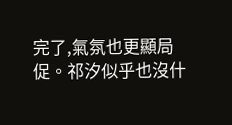完了,氣氛也更顯局促。祁汐似乎也沒什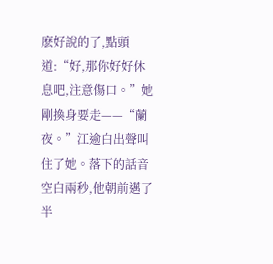麽好說的了,點頭道:“好,那你好好休息吧,注意傷口。”她剛換身要走——“蘭夜。”江逾白出聲叫住了她。落下的話音空白兩秒,他朝前邁了半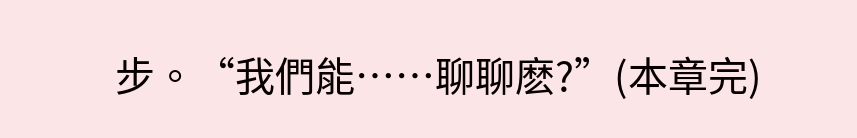步。“我們能……聊聊麽?”(本章完)